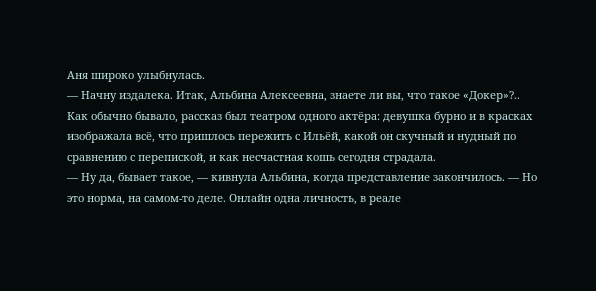Аня широко улыбнулась.
— Начну издалека. Итак, Альбина Алексеевна, знаете ли вы, что такое «Докер»?..
Как обычно бывало, рассказ был театром одного актёра: девушка бурно и в красках изображала всё, что пришлось пережить с Ильёй, какой он скучный и нудный по сравнению с перепиской, и как несчастная кошь сегодня страдала.
— Ну да, бывает такое, — кивнула Альбина, когда представление закончилось. — Но это норма, на самом-то деле. Онлайн одна личность, в реале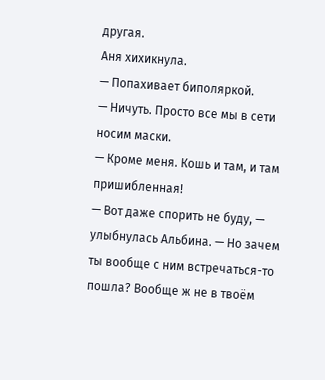другая.
Аня хихикнула.
— Попахивает биполяркой.
— Ничуть. Просто все мы в сети носим маски.
— Кроме меня. Кошь и там, и там пришибленная!
— Вот даже спорить не буду, — улыбнулась Альбина. — Но зачем ты вообще с ним встречаться-то пошла? Вообще ж не в твоём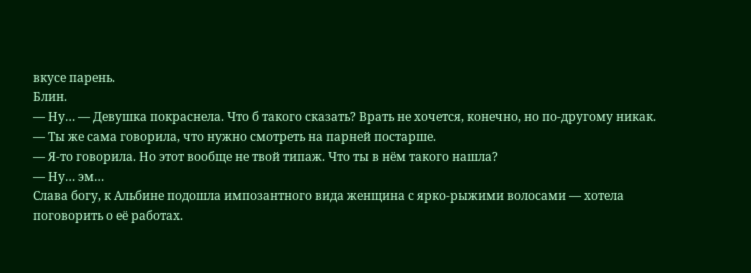вкусе парень.
Блин.
— Ну… — Девушка покраснела. Что б такого сказать? Врать не хочется, конечно, но по-другому никак. — Ты же сама говорила, что нужно смотреть на парней постарше.
— Я-то говорила. Но этот вообще не твой типаж. Что ты в нём такого нашла?
— Ну… эм…
Слава богу, к Альбине подошла импозантного вида женщина с ярко-рыжими волосами — хотела поговорить о её работах.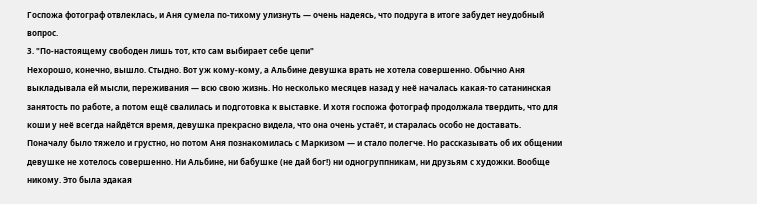Госпожа фотограф отвлеклась, и Аня сумела по-тихому улизнуть — очень надеясь, что подруга в итоге забудет неудобный вопрос.
3. "По-настоящему свободен лишь тот, кто сам выбирает себе цепи"
Нехорошо, конечно, вышло. Стыдно. Вот уж кому-кому, а Альбине девушка врать не хотела совершенно. Обычно Аня выкладывала ей мысли, переживания — всю свою жизнь. Но несколько месяцев назад у неё началась какая-то сатанинская занятость по работе, а потом ещё свалилась и подготовка к выставке. И хотя госпожа фотограф продолжала твердить, что для коши у неё всегда найдётся время, девушка прекрасно видела, что она очень устаёт, и старалась особо не доставать.
Поначалу было тяжело и грустно, но потом Аня познакомилась с Маркизом — и стало полегче. Но рассказывать об их общении девушке не хотелось совершенно. Ни Альбине, ни бабушке (не дай бог!) ни одногруппникам, ни друзьям с художки. Вообще никому. Это была эдакая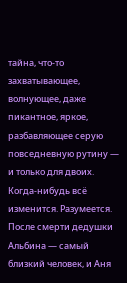тайна, что-то захватывающее, волнующее, даже пикантное, яркое, разбавляющее серую повседневную рутину — и только для двоих.
Когда-нибудь всё изменится. Разумеется. После смерти дедушки Альбина — самый близкий человек, и Аня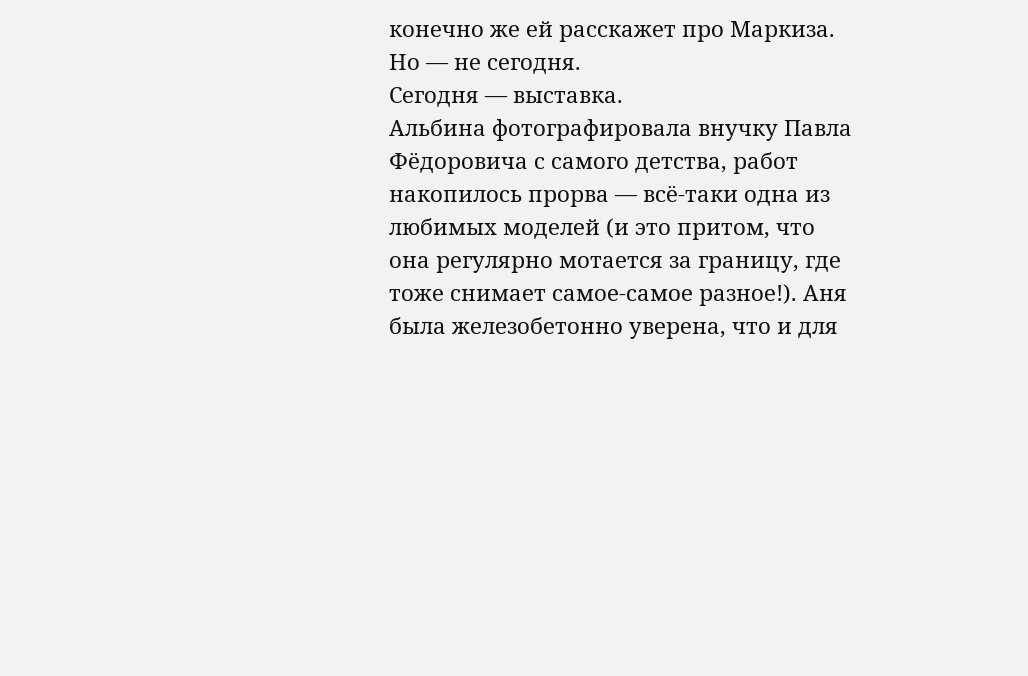конечно же ей расскажет про Маркиза.
Но — не сегодня.
Сегодня — выставка.
Альбина фотографировала внучку Павла Фёдоровича с самого детства, работ накопилось прорва — всё-таки одна из любимых моделей (и это притом, что она регулярно мотается за границу, где тоже снимает самое-самое разное!). Аня была железобетонно уверена, что и для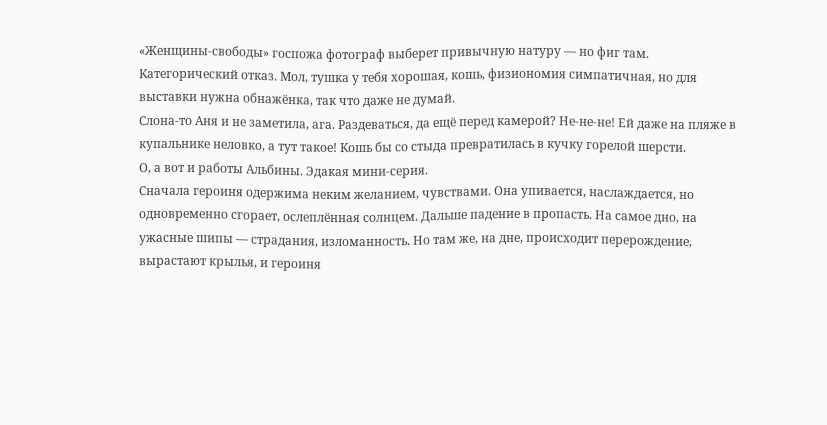«Женщины-свободы» госпожа фотограф выберет привычную натуру — но фиг там. Категорический отказ. Мол, тушка у тебя хорошая, кошь, физиономия симпатичная, но для выставки нужна обнажёнка, так что даже не думай.
Слона-то Аня и не заметила, ага. Раздеваться, да ещё перед камерой? Не-не-не! Ей даже на пляже в купальнике неловко, а тут такое! Кошь бы со стыда превратилась в кучку горелой шерсти.
О, а вот и работы Альбины. Эдакая мини-серия.
Сначала героиня одержима неким желанием, чувствами. Она упивается, наслаждается, но одновременно сгорает, ослеплённая солнцем. Дальше падение в пропасть. На самое дно, на ужасные шипы — страдания, изломанность. Но там же, на дне, происходит перерождение, вырастают крылья, и героиня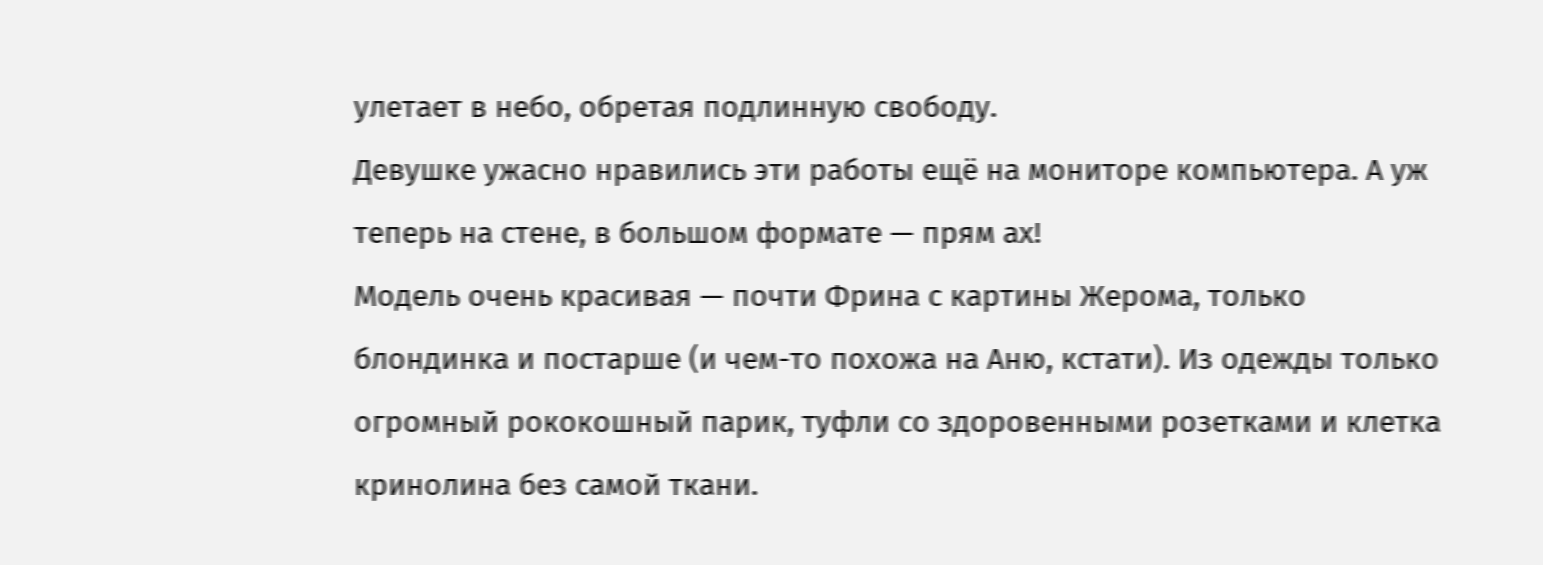улетает в небо, обретая подлинную свободу.
Девушке ужасно нравились эти работы ещё на мониторе компьютера. А уж теперь на стене, в большом формате — прям ах!
Модель очень красивая — почти Фрина с картины Жерома, только блондинка и постарше (и чем-то похожа на Аню, кстати). Из одежды только огромный рококошный парик, туфли со здоровенными розетками и клетка кринолина без самой ткани.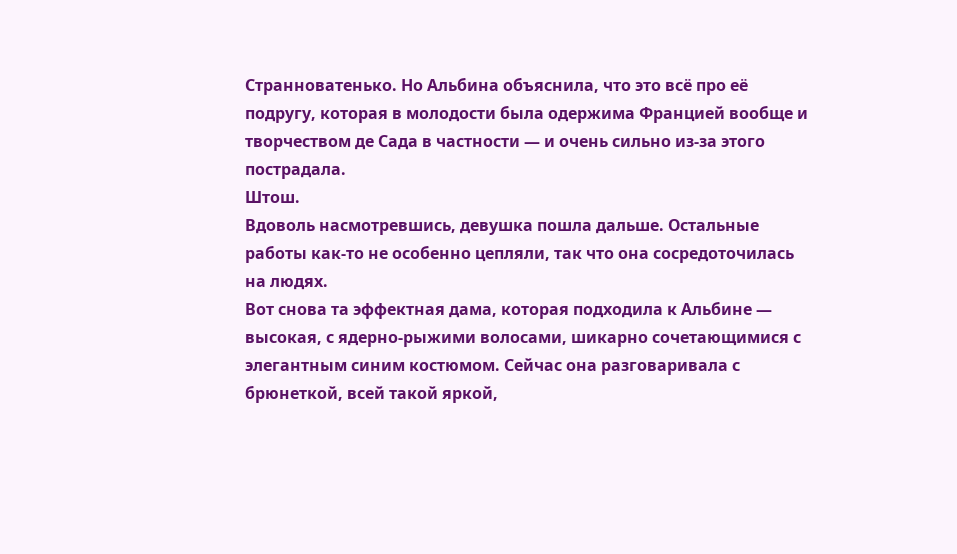Странноватенько. Но Альбина объяснила, что это всё про её подругу, которая в молодости была одержима Францией вообще и творчеством де Сада в частности — и очень сильно из-за этого пострадала.
Штош.
Вдоволь насмотревшись, девушка пошла дальше. Остальные работы как-то не особенно цепляли, так что она сосредоточилась на людях.
Вот снова та эффектная дама, которая подходила к Альбине — высокая, с ядерно-рыжими волосами, шикарно сочетающимися с элегантным синим костюмом. Сейчас она разговаривала с брюнеткой, всей такой яркой,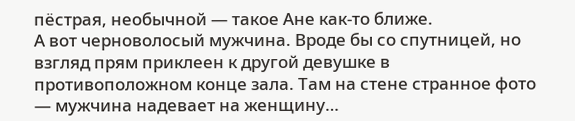пёстрая, необычной — такое Ане как-то ближе.
А вот черноволосый мужчина. Вроде бы со спутницей, но взгляд прям приклеен к другой девушке в противоположном конце зала. Там на стене странное фото — мужчина надевает на женщину…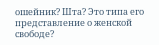ошейник? Шта? Это типа его представление о женской свободе?